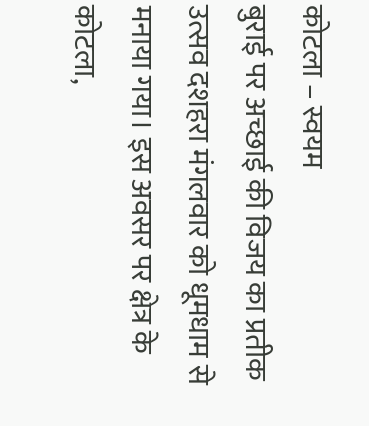कोटला – स्वयम
बुराई पर अच्छाई की विजय का प्रतीक उत्सव दशहरा मंगलवार को धूमधाम से मनाया गया। इस अवसर पर क्षेत्र के कोटला,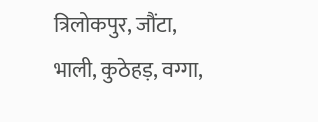त्रिलोकपुर, जौंटा, भाली, कुठेहड़, वग्गा,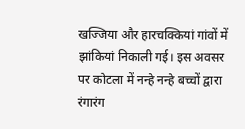खज्जिया और हारचक्कियां गांवों में झांकियां निकाली गई। इस अवसर पर कोटला में नन्हे नन्हे बच्चों द्वारा रंगारंग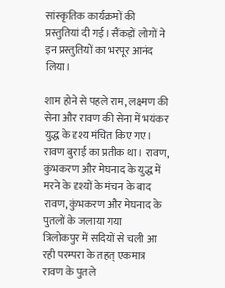सांस्कृतिक कार्यक्रमों की प्रस्तुतियां दी गई। सैंकड़ों लोगों ने इन प्रस्तुतियों का भरपूर आनंद लिया।

शाम होने से पहले राम, लक्ष्मण की सेना और रावण की सेना में भयंकर युद्ध के दृश्य मंचित किए गए। रावण बुराई का प्रतीक था। रावण, कुंभकरण और मेघनाद के युद्ध में मरने के दृश्यों के मंचन के बाद रावण, कुंभकरण और मेघनाद के पुतलों के जलाया गया
त्रिलोकपुर में सदियों से चली आ रही परम्परा के तहत् एकमात्र रावण के पुतले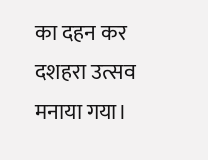का दहन कर दशहरा उत्सव मनाया गया।